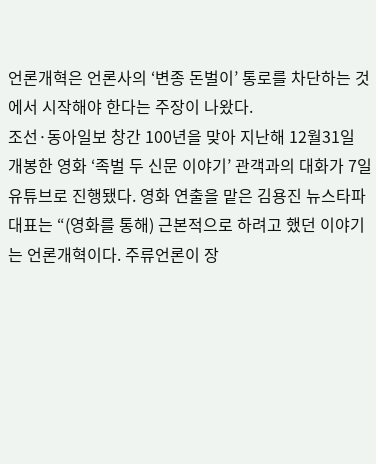언론개혁은 언론사의 ‘변종 돈벌이’ 통로를 차단하는 것에서 시작해야 한다는 주장이 나왔다.
조선·동아일보 창간 100년을 맞아 지난해 12월31일 개봉한 영화 ‘족벌 두 신문 이야기’ 관객과의 대화가 7일 유튜브로 진행됐다. 영화 연출을 맡은 김용진 뉴스타파 대표는 “(영화를 통해) 근본적으로 하려고 했던 이야기는 언론개혁이다. 주류언론이 장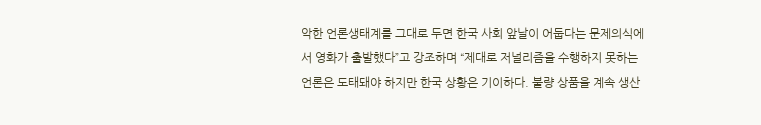악한 언론생태계를 그대로 두면 한국 사회 앞날이 어둡다는 문제의식에서 영화가 출발했다”고 강조하며 “제대로 저널리즘을 수행하지 못하는 언론은 도태돼야 하지만 한국 상황은 기이하다. 불량 상품을 계속 생산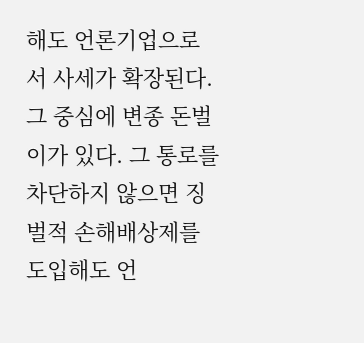해도 언론기업으로서 사세가 확장된다. 그 중심에 변종 돈벌이가 있다. 그 통로를 차단하지 않으면 징벌적 손해배상제를 도입해도 언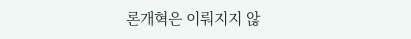론개혁은 이뤄지지 않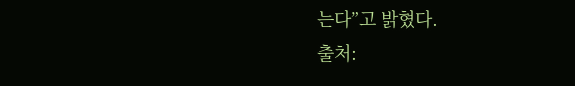는다”고 밝혔다.
출처: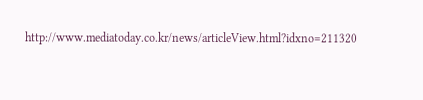http://www.mediatoday.co.kr/news/articleView.html?idxno=211320